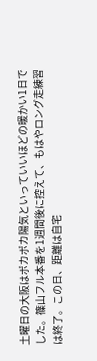土曜日の大阪はポカポカ陽気といっていいほどの暖かい1日でした。篠山フル本番を1週間後に控えて、もはやロング走練習は終了。この日、距離は自宅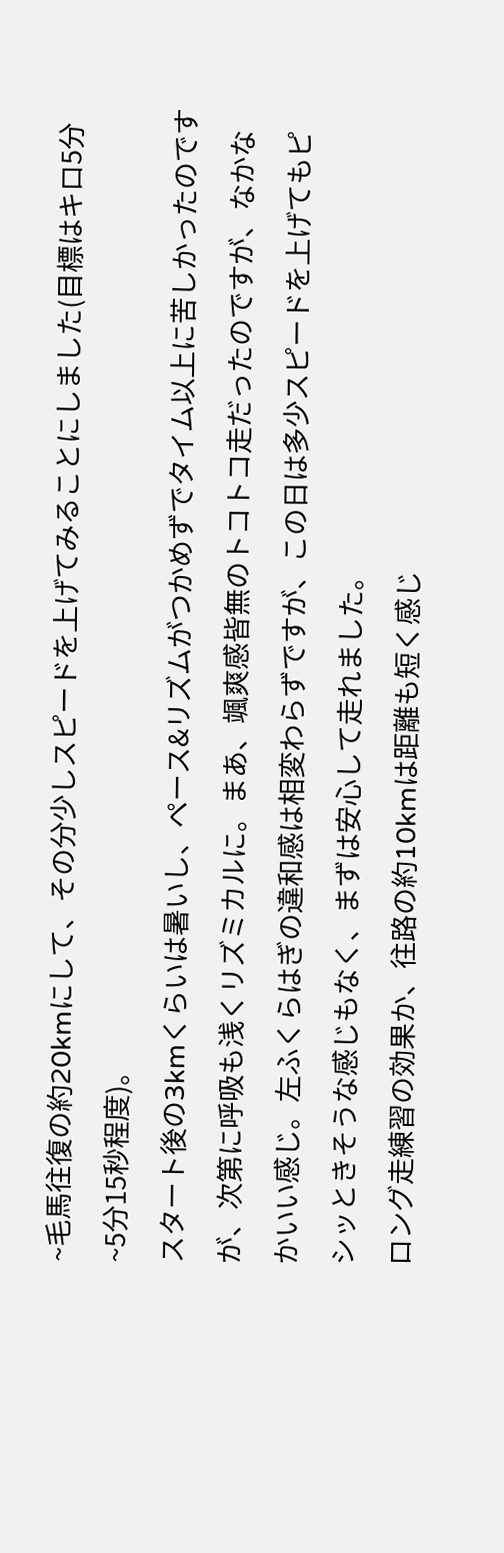~毛馬往復の約20kmにして、その分少しスピードを上げてみることにしました(目標はキロ5分~5分15秒程度)。
スタート後の3kmくらいは暑いし、ペース&リズムがつかめずでタイム以上に苦しかったのですが、次第に呼吸も浅くリズミカルに。まあ、颯爽感皆無のトコトコ走だったのですが、なかなかいい感じ。左ふくらはぎの違和感は相変わらずですが、この日は多少スピードを上げてもピシッときそうな感じもなく、まずは安心して走れました。
ロング走練習の効果か、往路の約10kmは距離も短く感じ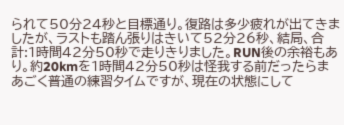られて50分24秒と目標通り。復路は多少疲れが出てきましたが、ラストも踏ん張りはきいて52分26秒、結局、合計:1時間42分50秒で走りきりました。RUN後の余裕もあり。約20kmを1時間42分50秒は怪我する前だったらまあごく普通の練習タイムですが、現在の状態にして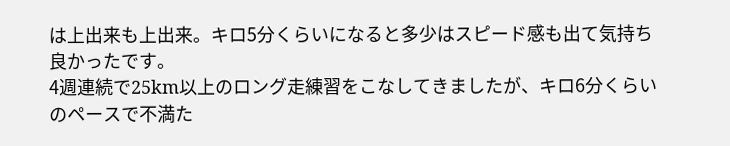は上出来も上出来。キロ5分くらいになると多少はスピード感も出て気持ち良かったです。
4週連続で25km以上のロング走練習をこなしてきましたが、キロ6分くらいのペースで不満た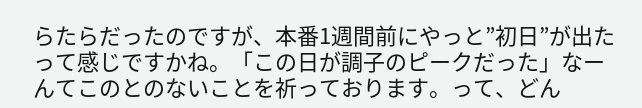らたらだったのですが、本番1週間前にやっと”初日”が出たって感じですかね。「この日が調子のピークだった」なーんてこのとのないことを祈っております。って、どん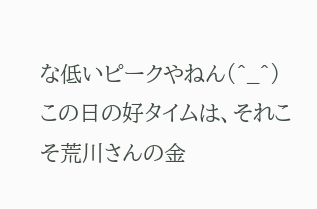な低いピークやねん(^_^)
この日の好タイムは、それこそ荒川さんの金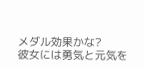メダル効果かな?
彼女には勇気と元気を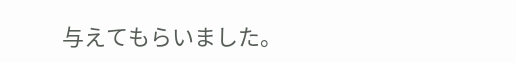与えてもらいました。